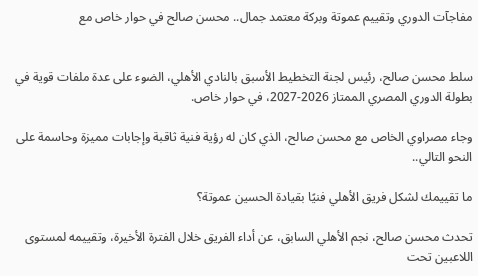مفاجآت الدوري وتقييم عموتة وبركة معتمد جمال.. محسن صالح في حوار خاص مع


سلط محسن صالح، رئيس لجنة التخطيط الأسبق بالنادي الأهلي، الضوء على عدة ملفات قوية في بطولة الدوري المصري الممتاز 2026-2027، في حوار خاص.

وجاء مصراوي الخاص مع محسن صالح، الذي كان له رؤية فنية ثاقبة وإجابات مميزة وحاسمة على النحو التالي..

ما تقييمك لشكل فريق الأهلي فنيًا بقيادة الحسين عموتة؟

تحدث محسن صالح، نجم الأهلي السابق، عن أداء الفريق خلال الفترة الأخيرة، وتقييمه لمستوى اللاعبين تحت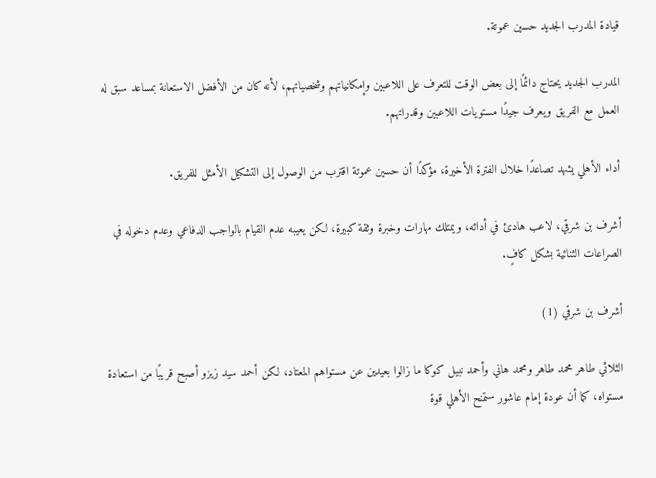قيادة المدرب الجديد حسين عموتة.

المدرب الجديد يحتاج دائمًا إلى بعض الوقت للتعرف على اللاعبين وإمكانياتهم وشخصياتهم، لأنه كان من الأفضل الاستعانة بمساعد سبق له العمل مع الفريق ويعرف جيدًا مستويات اللاعبين وقدراتهم.

أداء الأهلي يشهد تصاعدًا خلال الفترة الأخيرة، مؤكدًا أن حسين عموتة اقترب من الوصول إلى التشكيل الأمثل للفريق.

أشرف بن شرقي، لاعب هادئ في أدائه، ويمتلك مهارات وخبرة وثقة كبيرة، لكن يعيبه عدم القيام بالواجب الدفاعي وعدم دخوله في الصراعات الثنائية بشكل كافٍ.

أشرف بن شرقي (1)

الثلاثي طاهر محمد طاهر ومحمد هاني وأحمد نبيل كوكا ما زالوا بعيدين عن مستواهم المعتاد، لكن أحمد سيد زيزو أصبح قريبًا من استعادة مستواه، كما أن عودة إمام عاشور ستمنح الأهلي قوة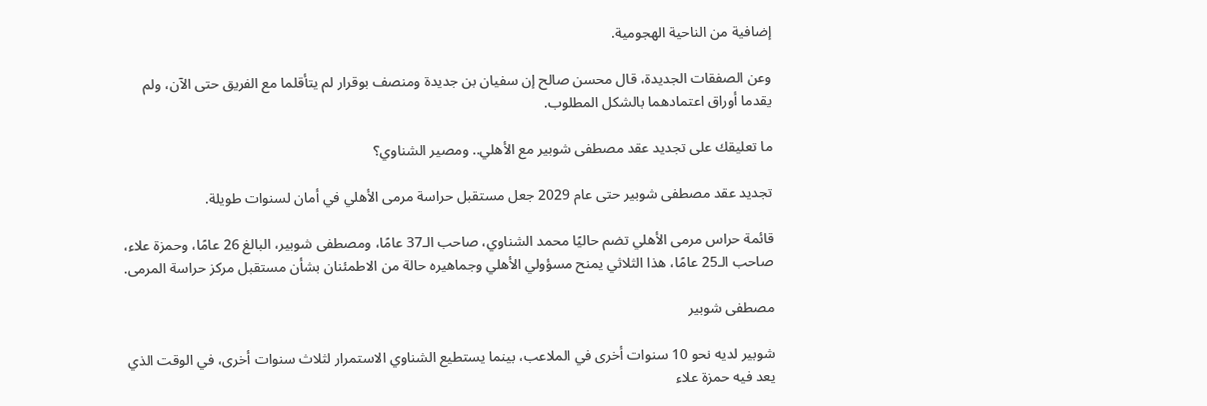إضافية من الناحية الهجومية.

وعن الصفقات الجديدة، قال محسن صالح إن سفيان بن جديدة ومنصف بوقرار لم يتأقلما مع الفريق حتى الآن، ولم يقدما أوراق اعتمادهما بالشكل المطلوب.

ما تعليقك على تجديد عقد مصطفى شوبير مع الأهلي.. ومصير الشناوي؟

تجديد عقد مصطفى شوبير حتى عام 2029 جعل مستقبل حراسة مرمى الأهلي في أمان لسنوات طويلة.

قائمة حراس مرمى الأهلي تضم حاليًا محمد الشناوي، صاحب الـ37 عامًا، ومصطفى شوبير، البالغ 26 عامًا، وحمزة علاء، صاحب الـ25 عامًا، هذا الثلاثي يمنح مسؤولي الأهلي وجماهيره حالة من الاطمئنان بشأن مستقبل مركز حراسة المرمى.

مصطفى شوبير

شوبير لديه نحو 10 سنوات أخرى في الملاعب، بينما يستطيع الشناوي الاستمرار لثلاث سنوات أخرى، في الوقت الذي يعد فيه حمزة علاء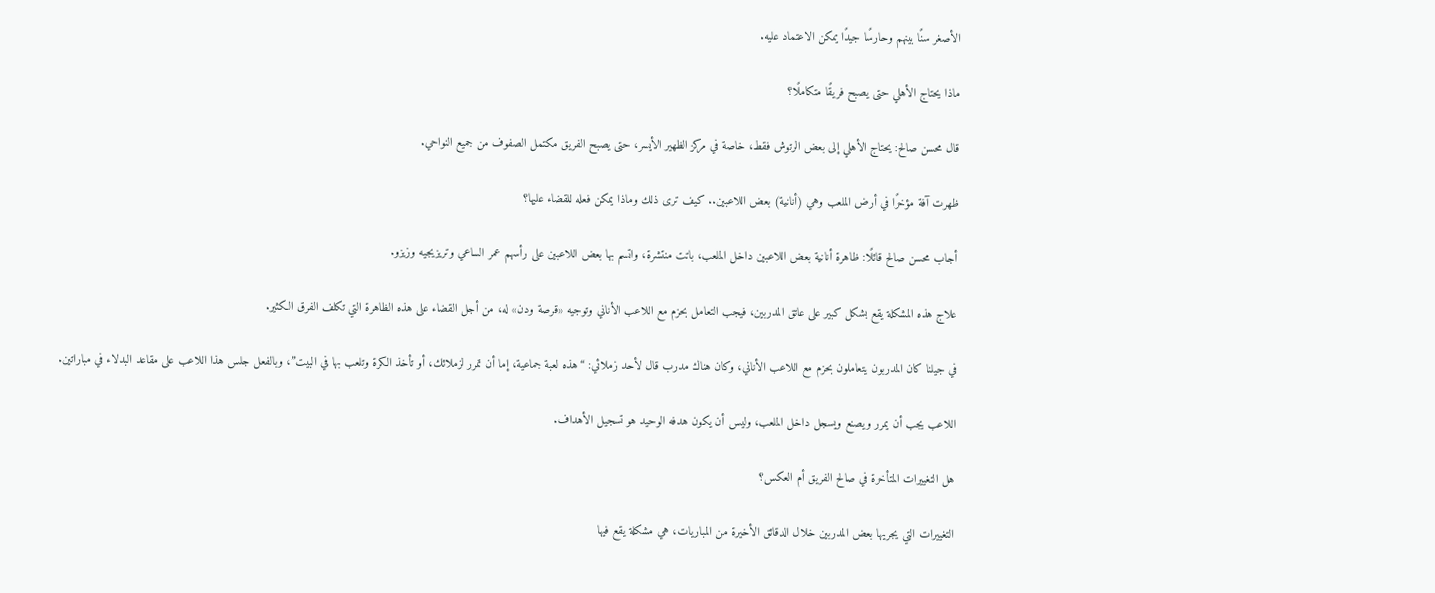الأصغر سنًا بينهم وحارسًا جيدًا يمكن الاعتماد عليه.

ماذا يحتاج الأهلي حتى يصبح فريقًا متكاملًا؟

قال محسن صالح: يحتاج الأهلي إلى بعض الرتوش فقط، خاصة في مركز الظهير الأيسر، حتى يصبح الفريق مكتمل الصفوف من جميع النواحي.

ظهرت آفة مؤخرًا في أرض الملعب وهي (أنانية) بعض اللاعبين.. كيف ترى ذلك وماذا يمكن فعله للقضاء عليها؟

أجاب محسن صالح قائلًا: ظاهرة أنانية بعض اللاعبين داخل الملعب، باتت منتشرة، واتسم بها بعض اللاعبين على رأسهم عمر الساعي وتريزيجيه وزيزو.

علاج هذه المشكلة يقع بشكل كبير على عاتق المدربين، فيجب التعامل بحزم مع اللاعب الأناني وتوجيه «قرصة ودن» له، من أجل القضاء على هذه الظاهرة التي تكلف الفرق الكثير.

في جيلنا كان المدربون يتعاملون بحزم مع اللاعب الأناني، وكان هناك مدرب قال لأحد زملائي: “هذه لعبة جماعية، إما أن تمرر لزملائك، أو تأخذ الكرة وتلعب بها في البيت”، وبالفعل جلس هذا اللاعب على مقاعد البدلاء في مباراتين.

اللاعب يجب أن يمرر ويصنع ويسجل داخل الملعب، وليس أن يكون هدفه الوحيد هو تسجيل الأهداف.

هل التغييرات المتأخرة في صالح الفريق أم العكس؟

التغييرات التي يجريها بعض المدربين خلال الدقائق الأخيرة من المباريات، هي مشكلة يقع فيها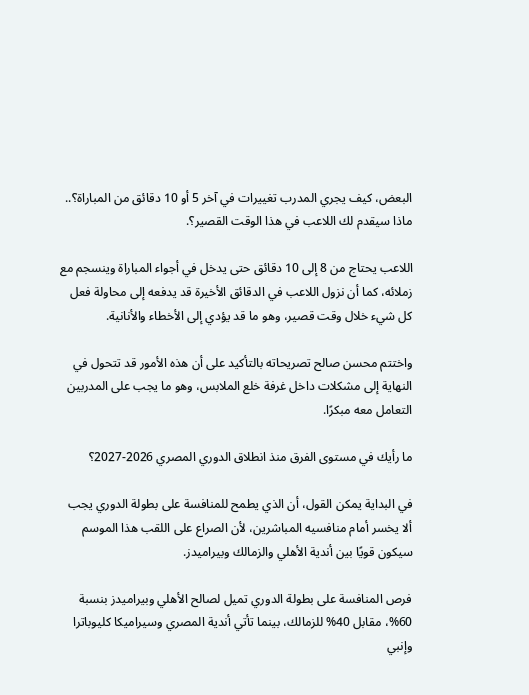البعض، كيف يجري المدرب تغييرات في آخر 5 أو 10 دقائق من المباراة؟.. ماذا سيقدم لك اللاعب في هذا الوقت القصير؟.

اللاعب يحتاج من 8 إلى 10 دقائق حتى يدخل في أجواء المباراة وينسجم مع زملائه، كما أن نزول اللاعب في الدقائق الأخيرة قد يدفعه إلى محاولة فعل كل شيء خلال وقت قصير، وهو ما قد يؤدي إلى الأخطاء والأنانية.

واختتم محسن صالح تصريحاته بالتأكيد على أن هذه الأمور قد تتحول في النهاية إلى مشكلات داخل غرفة خلع الملابس، وهو ما يجب على المدربين التعامل معه مبكرًا.

ما رأيك في مستوى الفرق منذ انطلاق الدوري المصري 2026-2027؟

في البداية يمكن القول، أن الذي يطمح للمنافسة على بطولة الدوري يجب ألا يخسر أمام منافسيه المباشرين، لأن الصراع على اللقب هذا الموسم سيكون قويًا بين أندية الأهلي والزمالك وبيراميدز.

فرص المنافسة على بطولة الدوري تميل لصالح الأهلي وبيراميدز بنسبة 60%، مقابل 40% للزمالك، بينما تأتي أندية المصري وسيراميكا كليوباترا وإنبي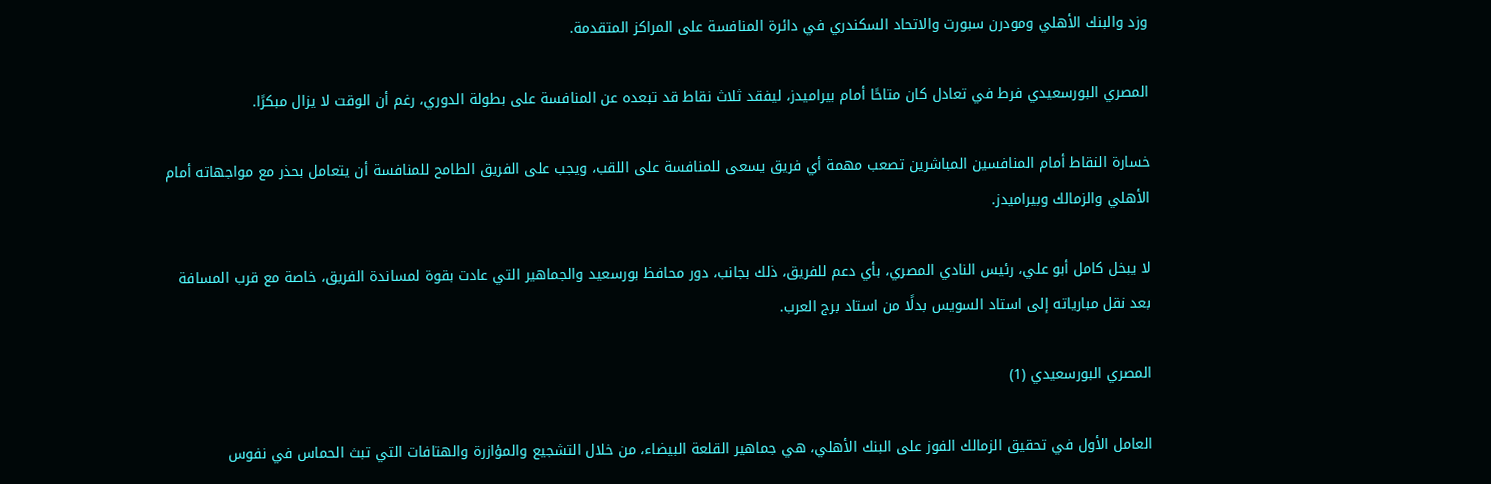وزد والبنك الأهلي ومودرن سبورت والاتحاد السكندري في دائرة المنافسة على المراكز المتقدمة.

المصري البورسعيدي فرط في تعادل كان متاحًا أمام بيراميدز، ليفقد ثلاث نقاط قد تبعده عن المنافسة على بطولة الدوري، رغم أن الوقت لا يزال مبكرًا.

خسارة النقاط أمام المنافسين المباشرين تصعب مهمة أي فريق يسعى للمنافسة على اللقب، ويجب على الفريق الطامح للمنافسة أن يتعامل بحذر مع مواجهاته أمام الأهلي والزمالك وبيراميدز.

لا يبخل كامل أبو علي، رئيس النادي المصري، بأي دعم للفريق، ذلك بجانب، دور محافظ بورسعيد والجماهير التي عادت بقوة لمساندة الفريق، خاصة مع قرب المسافة بعد نقل مبارياته إلى استاد السويس بدلًا من استاد برج العرب.

المصري البورسعيدي (1)

العامل الأول في تحقيق الزمالك الفوز على البنك الأهلي، هي جماهير القلعة البيضاء، من خلال التشجيع والمؤازرة والهتافات التي تبث الحماس في نفوس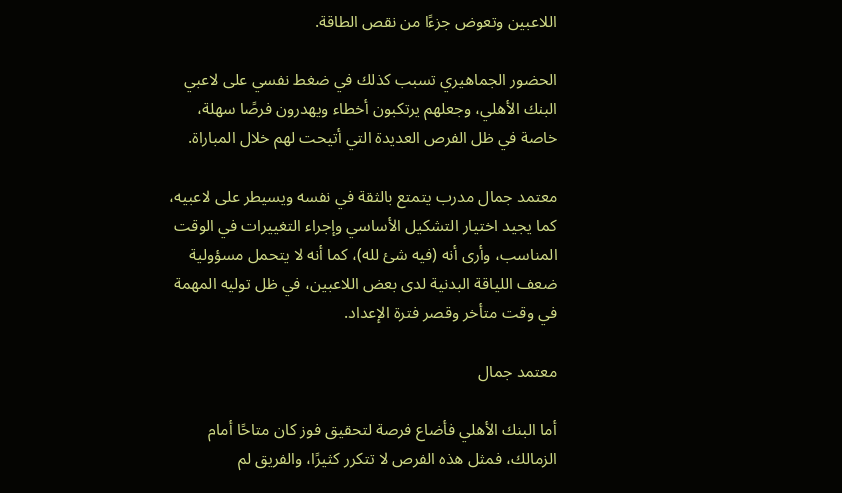اللاعبين وتعوض جزءًا من نقص الطاقة.

الحضور الجماهيري تسبب كذلك في ضغط نفسي على لاعبي البنك الأهلي، وجعلهم يرتكبون أخطاء ويهدرون فرصًا سهلة، خاصة في ظل الفرص العديدة التي أتيحت لهم خلال المباراة.

معتمد جمال مدرب يتمتع بالثقة في نفسه ويسيطر على لاعبيه، كما يجيد اختيار التشكيل الأساسي وإجراء التغييرات في الوقت المناسب، وأرى أنه (فيه شئ لله)، كما أنه لا يتحمل مسؤولية ضعف اللياقة البدنية لدى بعض اللاعبين، في ظل توليه المهمة في وقت متأخر وقصر فترة الإعداد.

معتمد جمال

أما البنك الأهلي فأضاع فرصة لتحقيق فوز كان متاحًا أمام الزمالك، فمثل هذه الفرص لا تتكرر كثيرًا، والفريق لم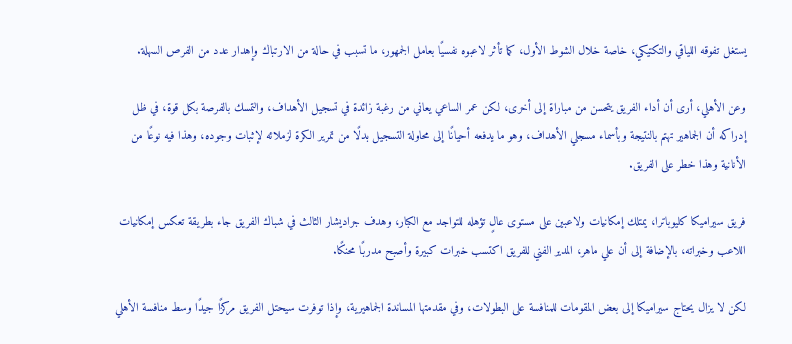يستغل تفوقه اللياقي والتكتيكي، خاصة خلال الشوط الأول، كما تأثر لاعبوه نفسيًا بعامل الجمهور، ما تسبب في حالة من الارتباك وإهدار عدد من الفرص السهلة.

وعن الأهلي، أرى أن أداء الفريق يتحسن من مباراة إلى أخرى، لكن عمر الساعي يعاني من رغبة زائدة في تسجيل الأهداف، والتمسك بالفرصة بكل قوة، في ظل إدراكه أن الجماهير تهتم بالنتيجة وبأسماء مسجلي الأهداف، وهو ما يدفعه أحيانًا إلى محاولة التسجيل بدلًا من تمرير الكرة لزملائه لإثبات وجوده، وهذا فيه نوعًا من الأنانية وهذا خطر على الفريق.

فريق سيراميكا كليوباترا، يمتلك إمكانيات ولاعبين على مستوى عالٍ تؤهله للتواجد مع الكبار، وهدف جراديشار الثالث في شباك الفريق جاء بطريقة تعكس إمكانيات اللاعب وخبراته، بالإضافة إلى أن علي ماهر، المدير الفني للفريق اكتسب خبرات كبيرة وأصبح مدربًا محنكًا.

لكن لا يزال يحتاج سيراميكا إلى بعض المقومات للمنافسة على البطولات، وفي مقدمتها المساندة الجماهيرية، وإذا توفرت سيحتل الفريق مركزًا جيدًا وسط منافسة الأهلي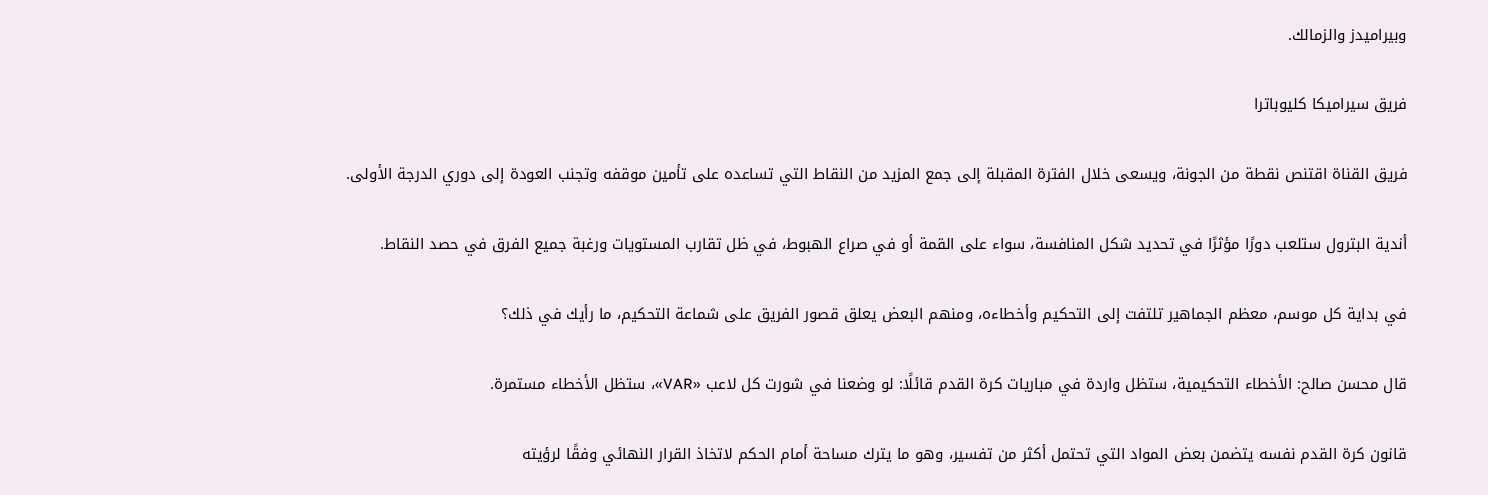وبيراميدز والزمالك.

فريق سيراميكا كليوباترا

فريق القناة اقتنص نقطة من الجونة، ويسعى خلال الفترة المقبلة إلى جمع المزيد من النقاط التي تساعده على تأمين موقفه وتجنب العودة إلى دوري الدرجة الأولى.

أندية البترول ستلعب دورًا مؤثرًا في تحديد شكل المنافسة، سواء على القمة أو في صراع الهبوط، في ظل تقارب المستويات ورغبة جميع الفرق في حصد النقاط.

في بداية كل موسم، معظم الجماهير تلتفت إلى التحكيم وأخطاءه، ومنهم البعض يعلق قصور الفريق على شماعة التحكيم، ما رأيك في ذلك؟

قال محسن صالح: الأخطاء التحكيمية، ستظل واردة في مباريات كرة القدم قائلًا: لو وضعنا في شورت كل لاعب «VAR»، ستظل الأخطاء مستمرة.

قانون كرة القدم نفسه يتضمن بعض المواد التي تحتمل أكثر من تفسير، وهو ما يترك مساحة أمام الحكم لاتخاذ القرار النهائي وفقًا لرؤيته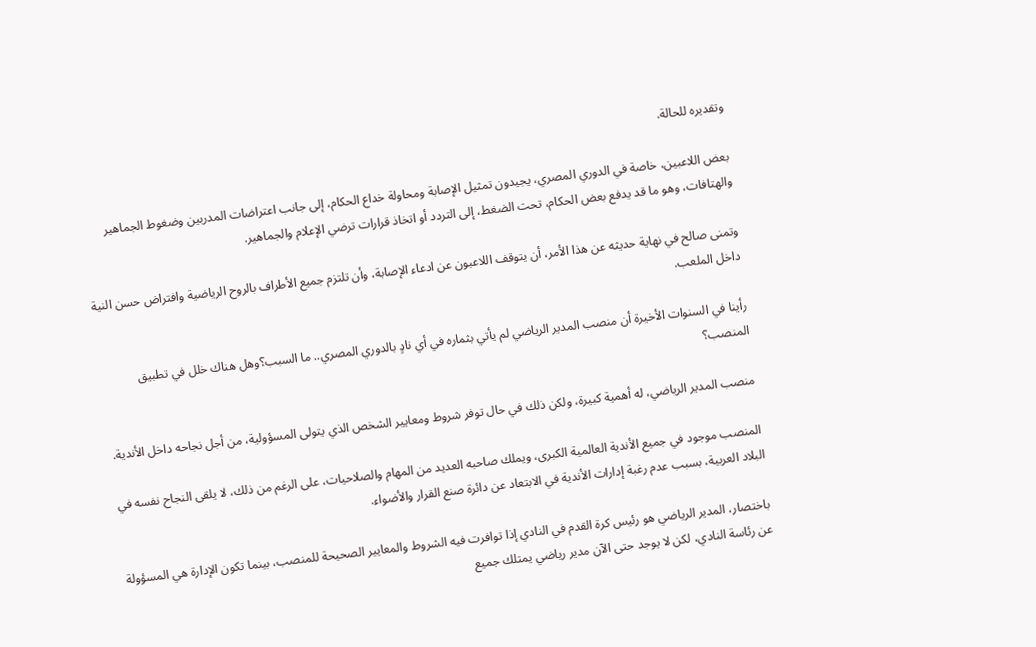وتقديره للحالة.

بعض اللاعبين، خاصة في الدوري المصري، يجيدون تمثيل الإصابة ومحاولة خداع الحكام، إلى جانب اعتراضات المدربين وضغوط الجماهير والهتافات، وهو ما قد يدفع بعض الحكام، تحت الضغط، إلى التردد أو اتخاذ قرارات ترضي الإعلام والجماهير.

وتمنى صالح في نهاية حديثه عن هذا الأمر، أن يتوقف اللاعبون عن ادعاء الإصابة، وأن تلتزم جميع الأطراف بالروح الرياضية وافتراض حسن النية داخل الملعب.

رأينا في السنوات الأخيرة أن منصب المدير الرياضي لم يأتي بثماره في أي نادٍ بالدوري المصري.. ما السبب؟وهل هناك خلل في تطبيق المنصب؟

منصب المدير الرياضي، له أهمية كبيرة، ولكن ذلك في حال توفر شروط ومعايير الشخص الذي يتولى المسؤولية، من أجل نجاحه داخل الأندية.

المنصب موجود في جميع الأندية العالمية الكبرى، ويملك صاحبه العديد من المهام والصلاحيات، على الرغم من ذلك، لا يلقى النجاح نفسه في البلاد العربية، بسبب عدم رغبة إدارات الأندية في الابتعاد عن دائرة صنع القرار والأضواء.

باختصار، المدير الرياضي هو رئيس كرة القدم في النادي إذا توافرت فيه الشروط والمعايير الصحيحة للمنصب، بينما تكون الإدارة هي المسؤولة عن رئاسة النادي، لكن لا يوجد حتى الآن مدير رياضي يمتلك جميع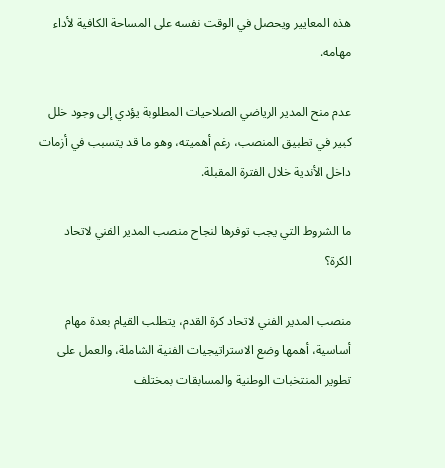هذه المعايير ويحصل في الوقت نفسه على المساحة الكافية لأداء مهامه.

عدم منح المدير الرياضي الصلاحيات المطلوبة يؤدي إلى وجود خلل كبير في تطبيق المنصب، رغم أهميته، وهو ما قد يتسبب في أزمات داخل الأندية خلال الفترة المقبلة.

ما الشروط التي يجب توفرها لنجاح منصب المدير الفني لاتحاد الكرة؟

منصب المدير الفني لاتحاد كرة القدم، يتطلب القيام بعدة مهام أساسية، أهمها وضع الاستراتيجيات الفنية الشاملة، والعمل على تطوير المنتخبات الوطنية والمسابقات بمختلف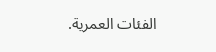الفئات العمرية.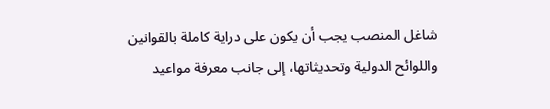شاغل المنصب يجب أن يكون على دراية كاملة بالقوانين واللوائح الدولية وتحديثاتها، إلى جانب معرفة مواعيد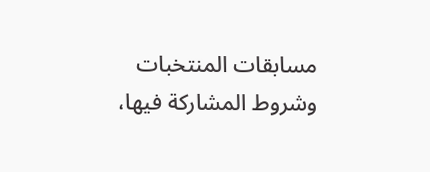مسابقات المنتخبات وشروط المشاركة فيها،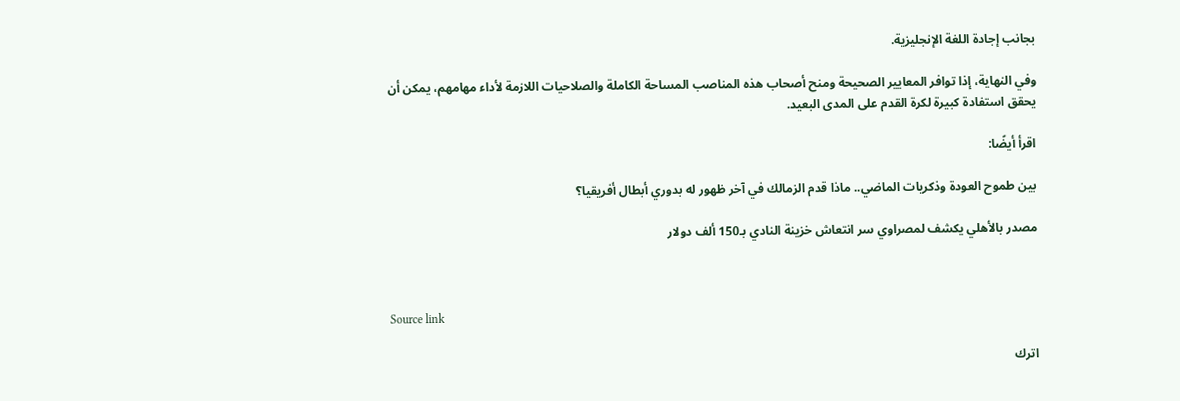بجانب إجادة اللغة الإنجليزية.

وفي النهاية، إذا توافر المعايير الصحيحة ومنح أصحاب هذه المناصب المساحة الكاملة والصلاحيات اللازمة لأداء مهامهم، يمكن أن يحقق استفادة كبيرة لكرة القدم على المدى البعيد.

اقرأ أيضًا:

بين طموح العودة وذكريات الماضي.. ماذا قدم الزمالك في آخر ظهور له بدوري أبطال أفريقيا؟

مصدر بالأهلي يكشف لمصراوي سر انتعاش خزينة النادي بـ150 ألف دولار



Source link

اترك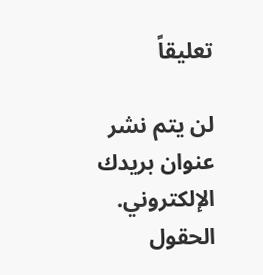تعليقاً

لن يتم نشر عنوان بريدك الإلكتروني. الحقول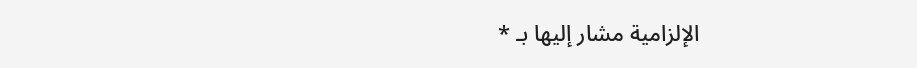الإلزامية مشار إليها بـ *